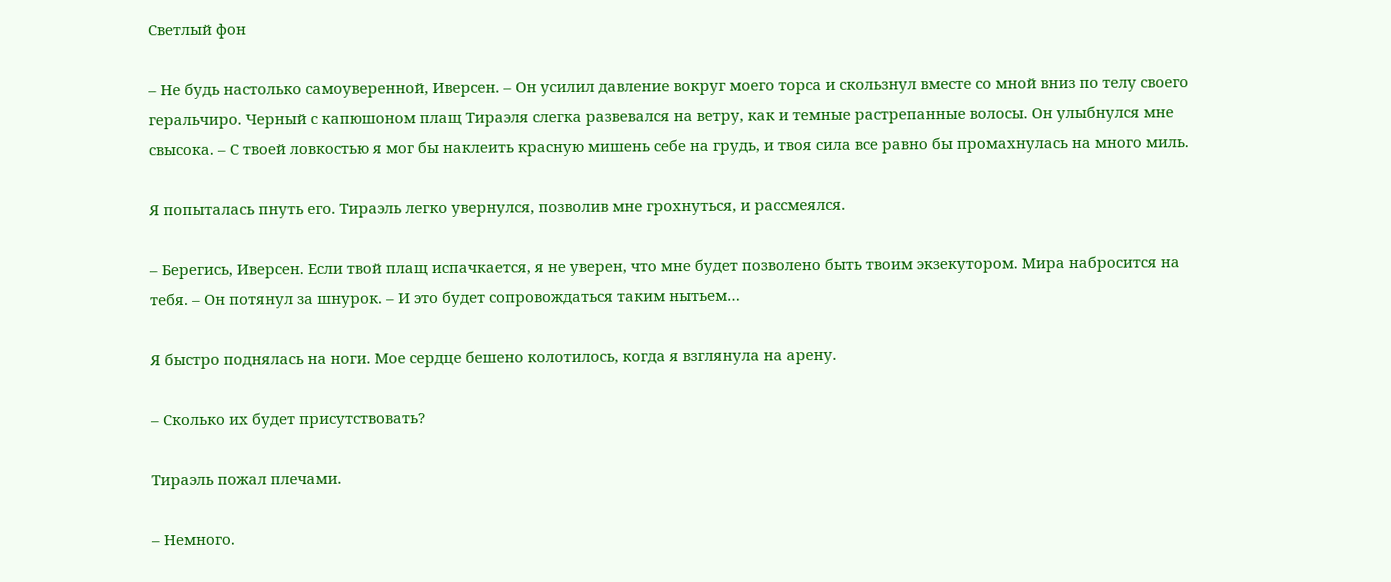Светлый фон

– Не будь настолько самоуверенной, Иверсен. – Он усилил давление вокруг моего торса и скользнул вместе со мной вниз по телу своего геральчиро. Черный с капюшоном плащ Тираэля слегка развевался на ветру, как и темные растрепанные волосы. Он улыбнулся мне свысока. – С твоей ловкостью я мог бы наклеить красную мишень себе на грудь, и твоя сила все равно бы промахнулась на много миль.

Я попыталась пнуть его. Тираэль легко увернулся, позволив мне грохнуться, и рассмеялся.

– Берегись, Иверсен. Если твой плащ испачкается, я не уверен, что мне будет позволено быть твоим экзекутором. Мира набросится на тебя. – Он потянул за шнурок. – И это будет сопровождаться таким нытьем…

Я быстро поднялась на ноги. Мое сердце бешено колотилось, когда я взглянула на арену.

– Сколько их будет присутствовать?

Тираэль пожал плечами.

– Немного.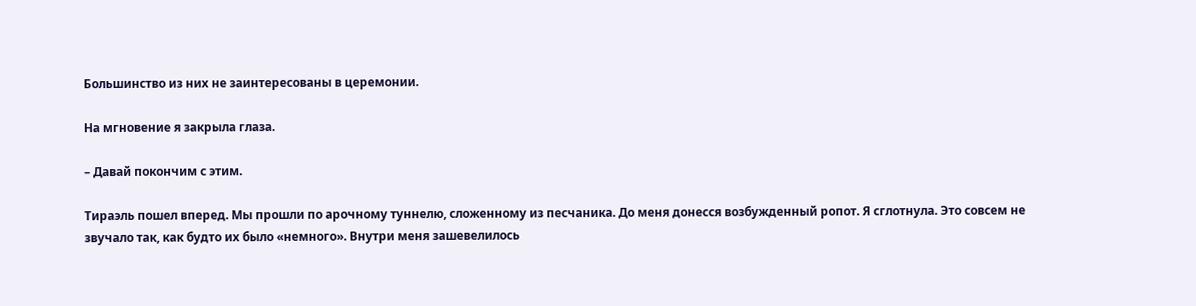Большинство из них не заинтересованы в церемонии.

На мгновение я закрыла глаза.

– Давай покончим с этим.

Тираэль пошел вперед. Мы прошли по арочному туннелю, сложенному из песчаника. До меня донесся возбужденный ропот. Я сглотнула. Это совсем не звучало так, как будто их было «немного». Внутри меня зашевелилось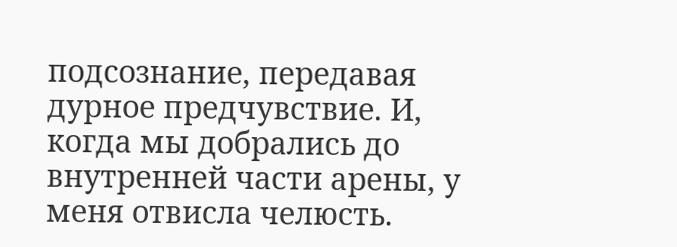подсознание, передавая дурное предчувствие. И, когда мы добрались до внутренней части арены, у меня отвисла челюсть.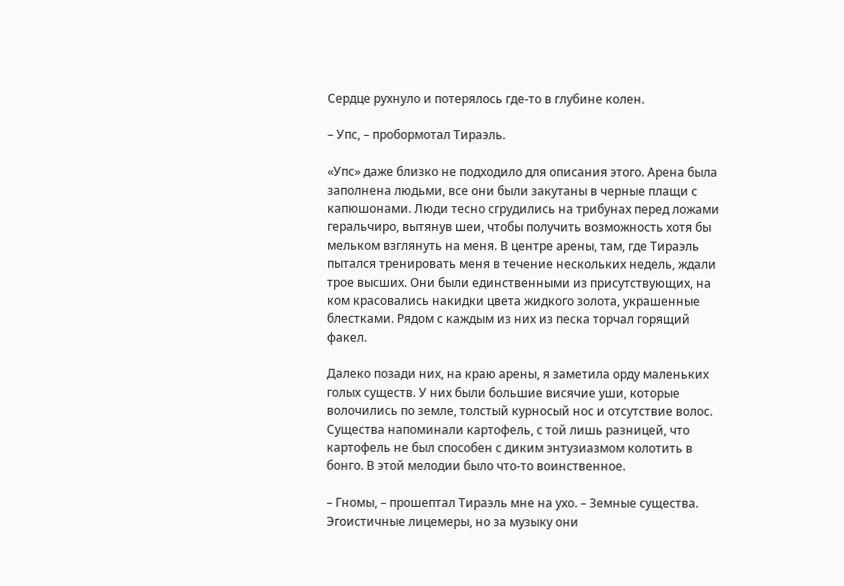Сердце рухнуло и потерялось где-то в глубине колен.

– Упс, – пробормотал Тираэль.

«Упс» даже близко не подходило для описания этого. Арена была заполнена людьми, все они были закутаны в черные плащи с капюшонами. Люди тесно сгрудились на трибунах перед ложами геральчиро, вытянув шеи, чтобы получить возможность хотя бы мельком взглянуть на меня. В центре арены, там, где Тираэль пытался тренировать меня в течение нескольких недель, ждали трое высших. Они были единственными из присутствующих, на ком красовались накидки цвета жидкого золота, украшенные блестками. Рядом с каждым из них из песка торчал горящий факел.

Далеко позади них, на краю арены, я заметила орду маленьких голых существ. У них были большие висячие уши, которые волочились по земле, толстый курносый нос и отсутствие волос. Существа напоминали картофель, с той лишь разницей, что картофель не был способен с диким энтузиазмом колотить в бонго. В этой мелодии было что-то воинственное.

– Гномы, – прошептал Тираэль мне на ухо. – Земные существа. Эгоистичные лицемеры, но за музыку они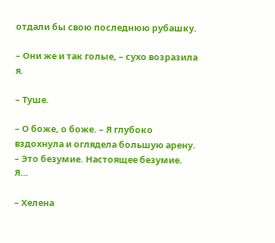отдали бы свою последнюю рубашку.

– Они же и так голые, – сухо возразила я.

– Туше.

– О боже, о боже. – Я глубоко вздохнула и оглядела большую арену. – Это безумие. Настоящее безумие. Я…

– Хелена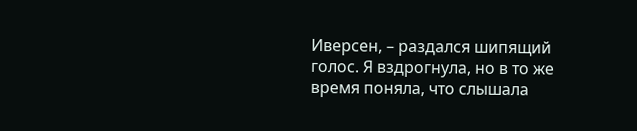Иверсен, – раздался шипящий голос. Я вздрогнула, но в то же время поняла, что слышала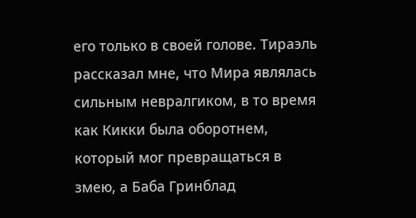его только в своей голове. Тираэль рассказал мне, что Мира являлась сильным невралгиком, в то время как Кикки была оборотнем, который мог превращаться в змею, а Баба Гринблад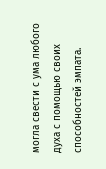могла свести с ума любого духа с помощью своих способностей эмпата.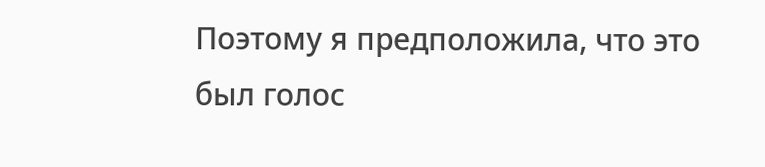Поэтому я предположила, что это был голос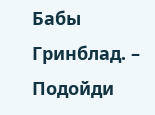Бабы Гринблад. – Подойди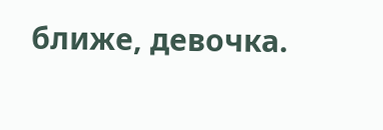ближе, девочка.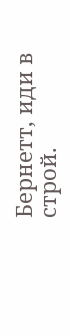Бернетт, иди в строй.